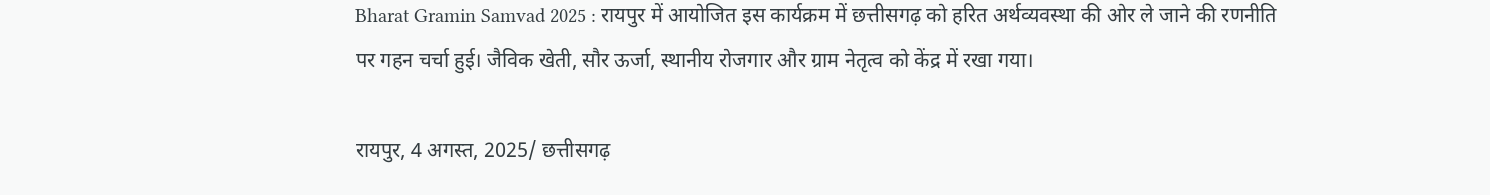Bharat Gramin Samvad 2025 : रायपुर में आयोजित इस कार्यक्रम में छत्तीसगढ़ को हरित अर्थव्यवस्था की ओर ले जाने की रणनीति पर गहन चर्चा हुई। जैविक खेती, सौर ऊर्जा, स्थानीय रोजगार और ग्राम नेतृत्व को केंद्र में रखा गया।

रायपुर, 4 अगस्त, 2025/ छत्तीसगढ़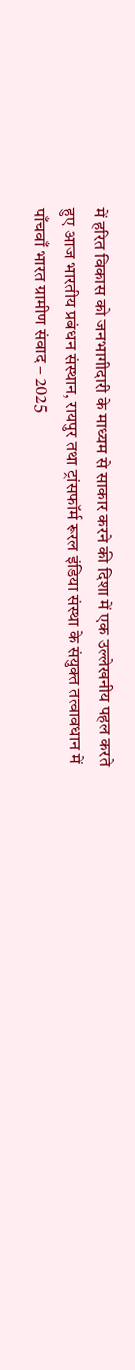में हरित विकास को जनभागीदारी के माध्यम से साकार करने की दिशा में एक उल्लेखनीय पहल करते हुए आज भारतीय प्रबंधन संस्थान, रायपुर तथा ट्रांसफॉर्म रूरल इंडिया संस्था के संयुक्त तत्वावधान में पाँचवाँ भारत ग्रामीण संवाद – 2025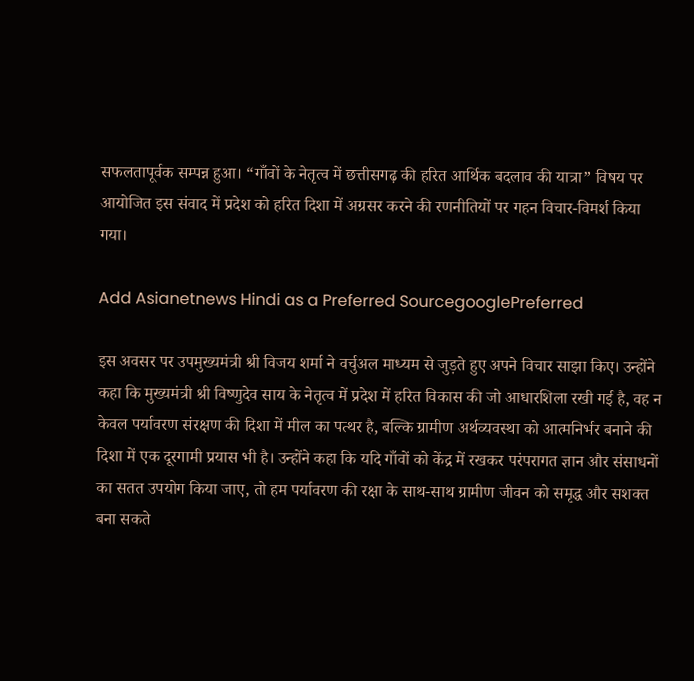सफलतापूर्वक सम्पन्न हुआ। “गाँवों के नेतृत्व में छत्तीसगढ़ की हरित आर्थिक बदलाव की यात्रा” विषय पर आयोजित इस संवाद में प्रदेश को हरित दिशा में अग्रसर करने की रणनीतियों पर गहन विचार-विमर्श किया गया।

Add Asianetnews Hindi as a Preferred SourcegooglePreferred

इस अवसर पर उपमुख्यमंत्री श्री विजय शर्मा ने वर्चुअल माध्यम से जुड़ते हुए अपने विचार साझा किए। उन्होंने कहा कि मुख्यमंत्री श्री विष्णुदेव साय के नेतृत्व में प्रदेश में हरित विकास की जो आधारशिला रखी गई है, वह न केवल पर्यावरण संरक्षण की दिशा में मील का पत्थर है, बल्कि ग्रामीण अर्थव्यवस्था को आत्मनिर्भर बनाने की दिशा में एक दूरगामी प्रयास भी है। उन्होंने कहा कि यदि गाँवों को केंद्र में रखकर परंपरागत ज्ञान और संसाधनों का सतत उपयोग किया जाए, तो हम पर्यावरण की रक्षा के साथ-साथ ग्रामीण जीवन को समृद्ध और सशक्त बना सकते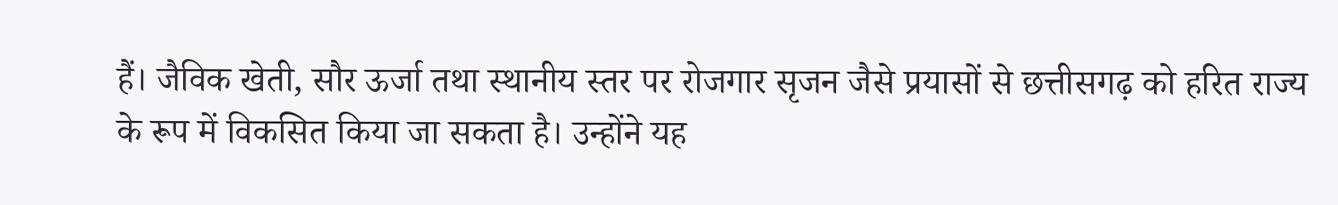हैं। जैविक खेती, सौर ऊर्जा तथा स्थानीय स्तर पर रोजगार सृजन जैसे प्रयासों से छत्तीसगढ़ को हरित राज्य के रूप में विकसित किया जा सकता है। उन्होंने यह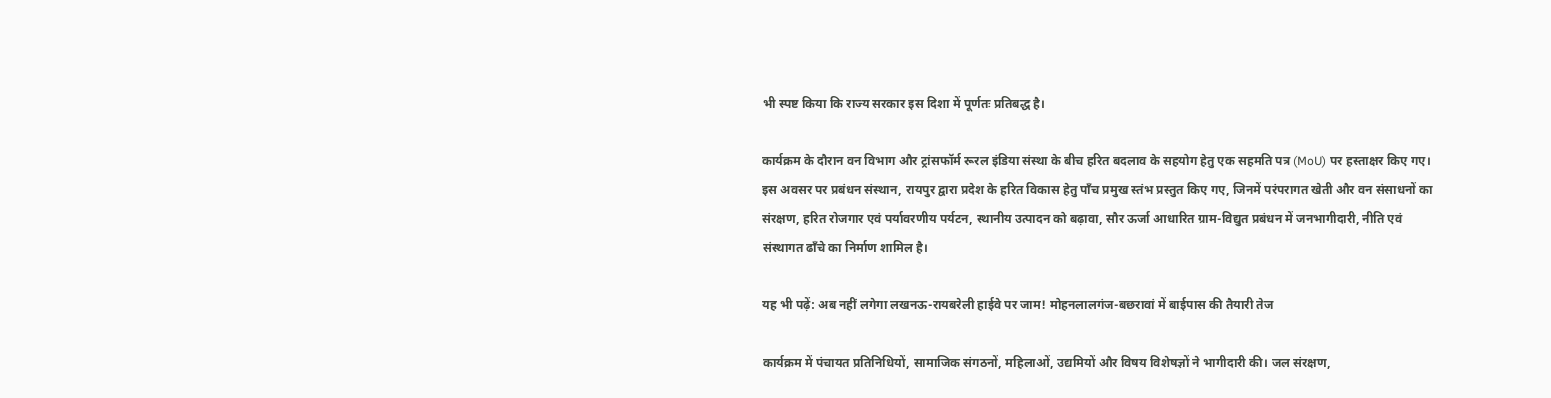भी स्पष्ट किया कि राज्य सरकार इस दिशा में पूर्णतः प्रतिबद्ध है।

कार्यक्रम के दौरान वन विभाग और ट्रांसफॉर्म रूरल इंडिया संस्था के बीच हरित बदलाव के सहयोग हेतु एक सहमति पत्र (MoU) पर हस्ताक्षर किए गए। इस अवसर पर प्रबंधन संस्थान, रायपुर द्वारा प्रदेश के हरित विकास हेतु पाँच प्रमुख स्तंभ प्रस्तुत किए गए, जिनमें परंपरागत खेती और वन संसाधनों का संरक्षण, हरित रोजगार एवं पर्यावरणीय पर्यटन, स्थानीय उत्पादन को बढ़ावा, सौर ऊर्जा आधारित ग्राम-विद्युत प्रबंधन में जनभागीदारी, नीति एवं संस्थागत ढाँचे का निर्माण शामिल है।

यह भी पढ़ें: अब नहीं लगेगा लखनऊ-रायबरेली हाईवे पर जाम! मोहनलालगंज-बछरावां में बाईपास की तैयारी तेज

कार्यक्रम में पंचायत प्रतिनिधियों, सामाजिक संगठनों, महिलाओं, उद्यमियों और विषय विशेषज्ञों ने भागीदारी की। जल संरक्षण,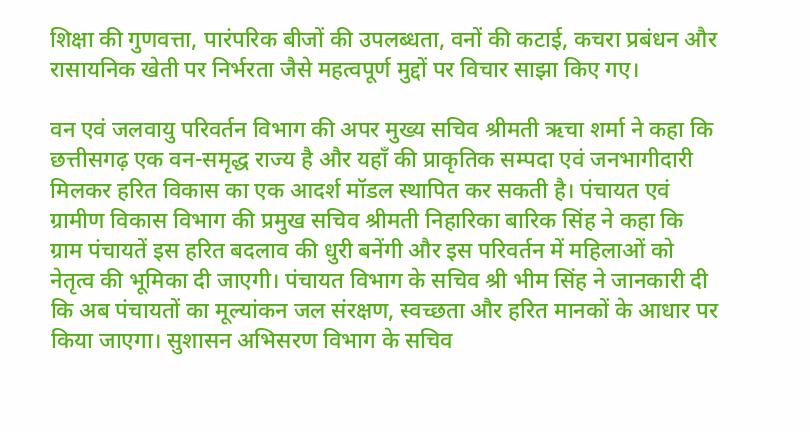शिक्षा की गुणवत्ता, पारंपरिक बीजों की उपलब्धता, वनों की कटाई, कचरा प्रबंधन और रासायनिक खेती पर निर्भरता जैसे महत्वपूर्ण मुद्दों पर विचार साझा किए गए।

वन एवं जलवायु परिवर्तन विभाग की अपर मुख्य सचिव श्रीमती ऋचा शर्मा ने कहा कि छत्तीसगढ़ एक वन-समृद्ध राज्य है और यहाँ की प्राकृतिक सम्पदा एवं जनभागीदारी मिलकर हरित विकास का एक आदर्श मॉडल स्थापित कर सकती है। पंचायत एवं ग्रामीण विकास विभाग की प्रमुख सचिव श्रीमती निहारिका बारिक सिंह ने कहा कि ग्राम पंचायतें इस हरित बदलाव की धुरी बनेंगी और इस परिवर्तन में महिलाओं को नेतृत्व की भूमिका दी जाएगी। पंचायत विभाग के सचिव श्री भीम सिंह ने जानकारी दी कि अब पंचायतों का मूल्यांकन जल संरक्षण, स्वच्छता और हरित मानकों के आधार पर किया जाएगा। सुशासन अभिसरण विभाग के सचिव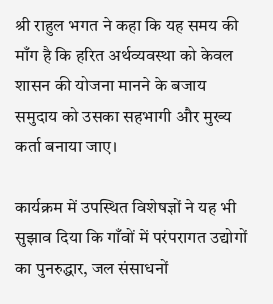श्री राहुल भगत ने कहा कि यह समय की माँग है कि हरित अर्थव्यवस्था को केवल शासन की योजना मानने के बजाय समुदाय को उसका सहभागी और मुख्य कर्ता बनाया जाए।

कार्यक्रम में उपस्थित विशेषज्ञों ने यह भी सुझाव दिया कि गाँवों में परंपरागत उद्योगों का पुनरुद्धार, जल संसाधनों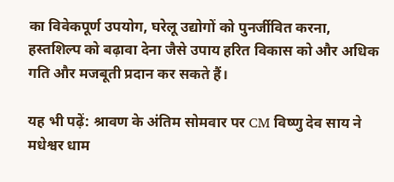का विवेकपूर्ण उपयोग, घरेलू उद्योगों को पुनर्जीवित करना, हस्तशिल्प को बढ़ावा देना जैसे उपाय हरित विकास को और अधिक गति और मजबूती प्रदान कर सकते हैं।

यह भी पढ़ें: श्रावण के अंतिम सोमवार पर CM विष्णु देव साय ने मधेश्वर धाम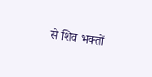से शिव भक्तों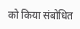को किया संबोधित